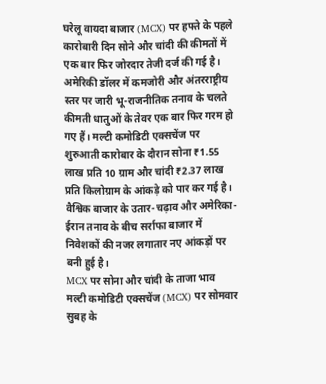घरेलू वायदा बाजार (MCX) पर हफ्ते के पहले कारोबारी दिन सोने और चांदी की कीमतों में एक बार फिर जोरदार तेजी दर्ज की गई है। अमेरिकी डॉलर में कमजोरी और अंतरराष्ट्रीय स्तर पर जारी भू-राजनीतिक तनाव के चलते कीमती धातुओं के तेवर एक बार फिर गरम हो गए हैं। मल्टी कमोडिटी एक्सचेंज पर शुरुआती कारोबार के दौरान सोना ₹1.55 लाख प्रति 10 ग्राम और चांदी ₹2.37 लाख प्रति किलोग्राम के आंकड़े को पार कर गई है। वैश्विक बाजार के उतार-चढ़ाव और अमेरिका-ईरान तनाव के बीच सर्राफा बाजार में निवेशकों की नजर लगातार नए आंकड़ों पर बनी हुई है।
MCX पर सोना और चांदी के ताजा भाव
मल्टी कमोडिटी एक्सचेंज (MCX) पर सोमवार सुबह के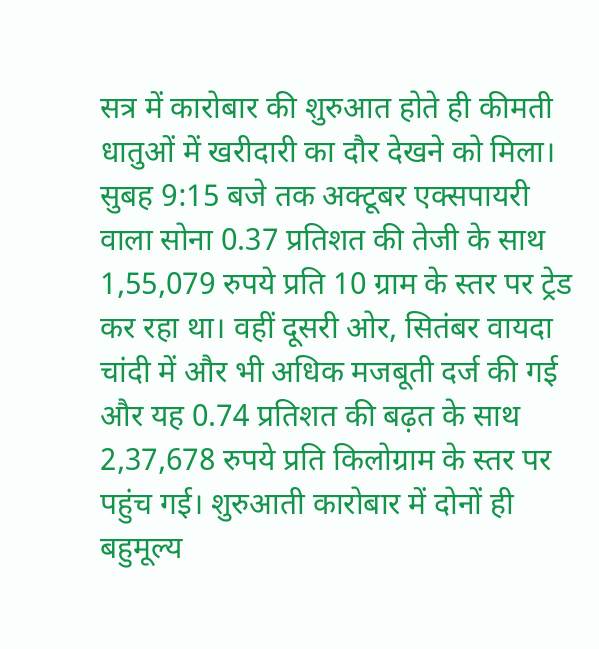सत्र में कारोबार की शुरुआत होते ही कीमती धातुओं में खरीदारी का दौर देखने को मिला। सुबह 9:15 बजे तक अक्टूबर एक्सपायरी वाला सोना 0.37 प्रतिशत की तेजी के साथ 1,55,079 रुपये प्रति 10 ग्राम के स्तर पर ट्रेड कर रहा था। वहीं दूसरी ओर, सितंबर वायदा चांदी में और भी अधिक मजबूती दर्ज की गई और यह 0.74 प्रतिशत की बढ़त के साथ 2,37,678 रुपये प्रति किलोग्राम के स्तर पर पहुंच गई। शुरुआती कारोबार में दोनों ही बहुमूल्य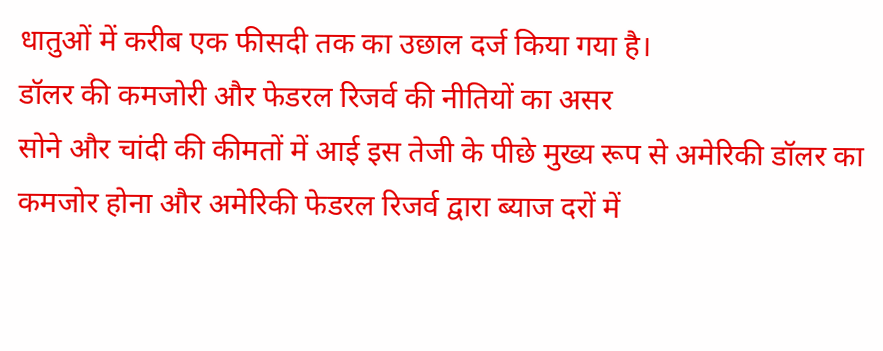धातुओं में करीब एक फीसदी तक का उछाल दर्ज किया गया है।
डॉलर की कमजोरी और फेडरल रिजर्व की नीतियों का असर
सोने और चांदी की कीमतों में आई इस तेजी के पीछे मुख्य रूप से अमेरिकी डॉलर का कमजोर होना और अमेरिकी फेडरल रिजर्व द्वारा ब्याज दरों में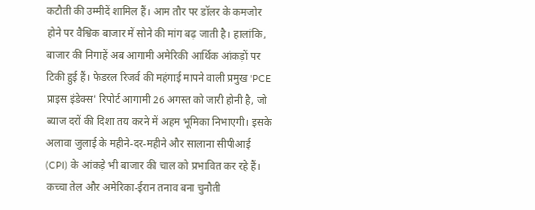कटौती की उम्मीदें शामिल हैं। आम तौर पर डॉलर के कमजोर होने पर वैश्विक बाजार में सोने की मांग बढ़ जाती है। हालांकि, बाजार की निगाहें अब आगामी अमेरिकी आर्थिक आंकड़ों पर टिकी हुई हैं। फेडरल रिजर्व की महंगाई मापने वाली प्रमुख 'PCE प्राइस इंडेक्स' रिपोर्ट आगामी 26 अगस्त को जारी होनी है, जो ब्याज दरों की दिशा तय करने में अहम भूमिका निभाएगी। इसके अलावा जुलाई के महीने-दर-महीने और सालाना सीपीआई (CPI) के आंकड़े भी बाजार की चाल को प्रभावित कर रहे हैं।
कच्चा तेल और अमेरिका-ईरान तनाव बना चुनौती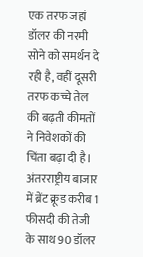एक तरफ जहां डॉलर की नरमी सोने को समर्थन दे रही है, वहीं दूसरी तरफ कच्चे तेल की बढ़ती कीमतों ने निवेशकों की चिंता बढ़ा दी है। अंतरराष्ट्रीय बाजार में ब्रेंट क्रूड करीब 1 फीसदी की तेजी के साथ 90 डॉलर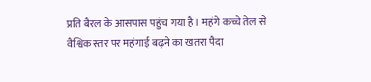प्रति बैरल के आसपास पहुंच गया है। महंगे कच्चे तेल से वैश्विक स्तर पर महंगाई बढ़ने का खतरा पैदा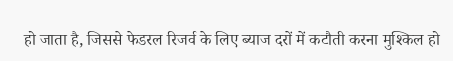हो जाता है, जिससे फेडरल रिजर्व के लिए ब्याज दरों में कटौती करना मुश्किल हो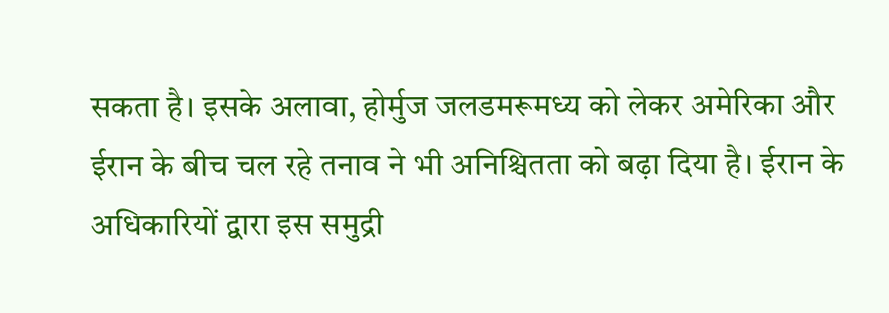सकता है। इसके अलावा, होर्मुज जलडमरूमध्य को लेकर अमेरिका और ईरान के बीच चल रहे तनाव ने भी अनिश्चितता को बढ़ा दिया है। ईरान के अधिकारियों द्वारा इस समुद्री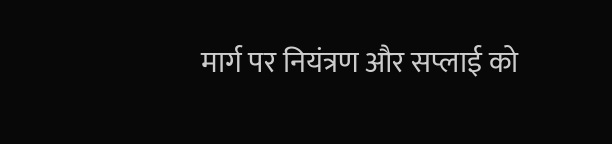मार्ग पर नियंत्रण और सप्लाई को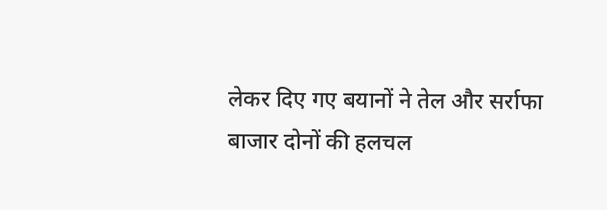लेकर दिए गए बयानों ने तेल और सर्राफा बाजार दोनों की हलचल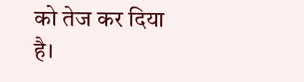को तेज कर दिया है।